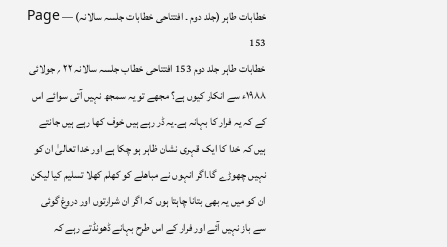خطابات طاہر (جلد دوم ۔ افتتاحی خطابات جلسہ سالانہ) — Page 153
خطابات طاہر جلد دوم 153 افتتاحی خطاب جلسہ سالانہ ۲۲ ؍ جولائی ۱۹۸۸ء سے انکار کیوں ہے؟ مجھے تو یہ سمجھ نہیں آتی سوائے اس کے کہ یہ فرار کا بہانہ ہے۔یہ ڈر رہے ہیں خوف کھا رہے ہیں جانتے ہیں کہ خدا کا ایک قہری نشان ظاہر ہو چکا ہے اور خدا تعالیٰ ان کو نہیں چھوڑے گا۔اگر انہوں نے مباھلے کو کھلم کھلا تسلیم کیا لیکن ان کو میں یہ بھی بتانا چاہتا ہوں کہ اگر ان شرارتوں اور دروغ گوئی سے باز نہیں آئے اور فرار کے اس طرح بہانے ڈھونڈتے رہے کہ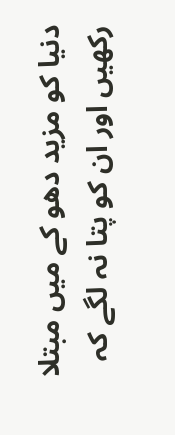دنیا کو مزید دھو کے میں مبتلا رکھیں اور ان کو پتا نہ لگے کہ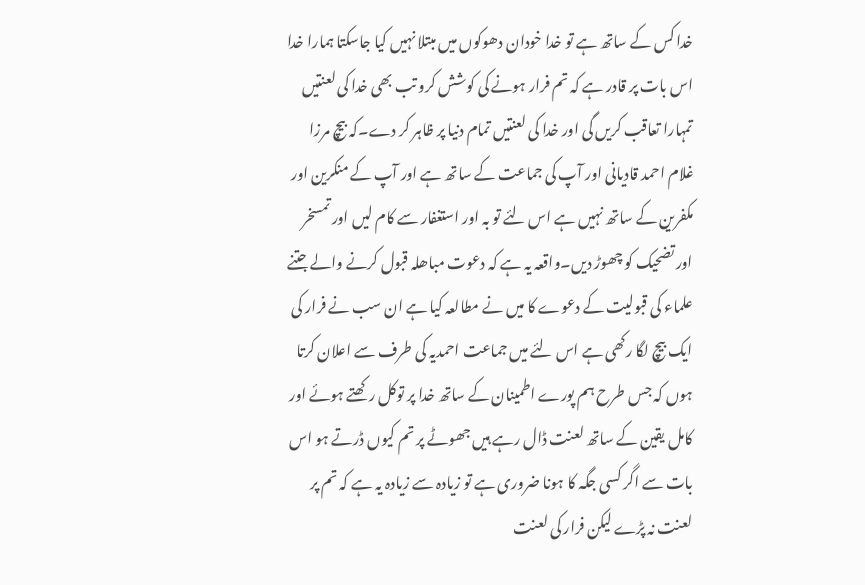خدا کس کے ساتھ ہے تو خدا خودان دھوکوں میں مبتلا نہیں کیا جاسکتا ہمارا خدا اس بات پر قادر ہے کہ تم فرار ہونے کی کوشش کرو تب بھی خدا کی لعنتیں تمہارا تعاقب کریں گی اور خدا کی لعنتیں تمام دنیا پر ظاہر کر دے۔کہ بیچ مرزا غلام احمد قادیانی اور آپ کی جماعت کے ساتھ ہے اور آپ کے منکرین اور مکفرین کے ساتھ نہیں ہے اس لئے تو بہ اور استغفار سے کام لیں اور تمسخر اور تضحیک کو چھوڑ دیں۔واقعہ یہ ہے کہ دعوت مباھلہ قبول کرنے والے جتنے علماء کی قبولیت کے دعوے کا میں نے مطالعہ کیا ہے ان سب نے فرار کی ایک بیچ لگا رکھی ہے اس لئے میں جماعت احمدیہ کی طرف سے اعلان کرتا ہوں کہ جس طرح ہم پورے اطمینان کے ساتھ خدا پر توکل رکھتے ہوئے اور کامل یقین کے ساتھ لعنت ڈال رہے ہیں جھوٹے پر تم کیوں ڈرتے ہو اس بات سے اگر کسی جگہ کا ہونا ضروری ہے تو زیادہ سے زیادہ یہ ہے کہ تم پر لعنت نہ پڑے لیکن فرار کی لعنت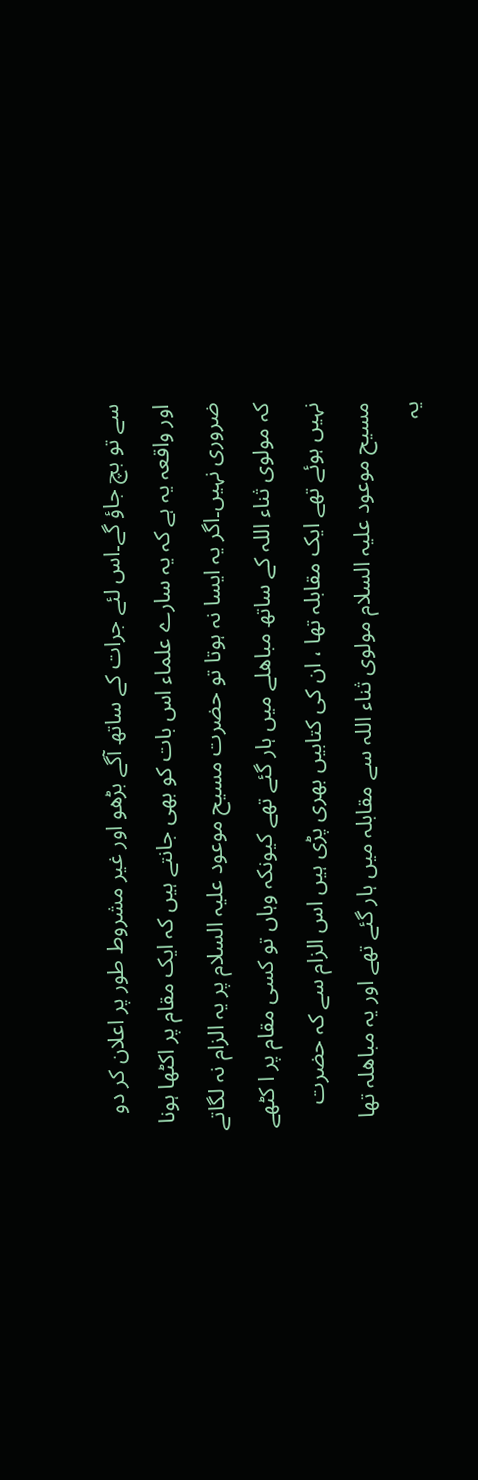سے تو بچ جاؤ گے۔اس لئے جرات کے ساتھ آگے بڑھو اور غیر مشروط طور پر اعلان کر دو اور واقعہ یہ ہے کہ یہ سارے علماء اس بات کو بھی جانتے ہیں کہ ایک مقام پر اکٹھا ہونا ضروری نہیں۔اگر یہ ایسا نہ ہوتا تو حضرت مسیح موعود علیہ السلام پر یہ الزام نہ لگاتے کہ مولوی ثناء اللہ کے ساتھ مباھلے میں ہار گئے تھے کیونکہ وہاں تو کسی مقام پر ا کٹھے نہیں ہوئے تھے ایک مقابلہ تھا ، ان کی کتابیں بھری پڑی ہیں اس الزام سے کہ حضرت مسیح موعود علیہ السلام مولوی ثناء اللہ سے مقابلہ میں ہار گئے تھے اور یہ مباھلہ تھا یہ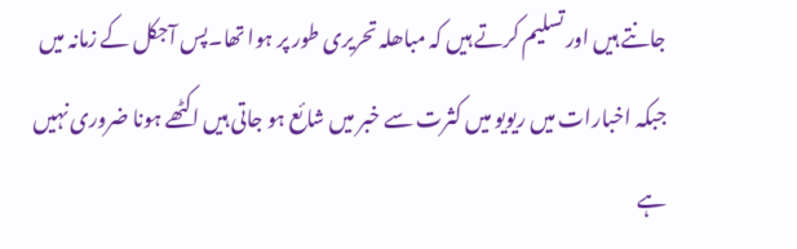جانتے ہیں اور تسلیم کرتے ہیں کہ مباھلہ تحریری طور پر ہوا تھا۔پس آجکل کے زمانہ میں جبکہ اخبارات میں ریویو میں کثرت سے خبر میں شائع ہو جاتی ہیں اکٹھے ہونا ضروری نہیں ہے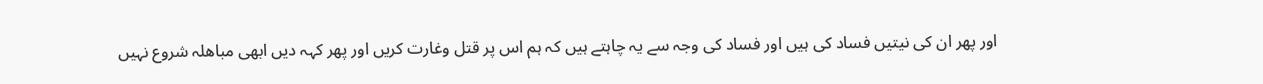اور پھر ان کی نیتیں فساد کی ہیں اور فساد کی وجہ سے یہ چاہتے ہیں کہ ہم اس پر قتل وغارت کریں اور پھر کہہ دیں ابھی مباھلہ شروع نہیں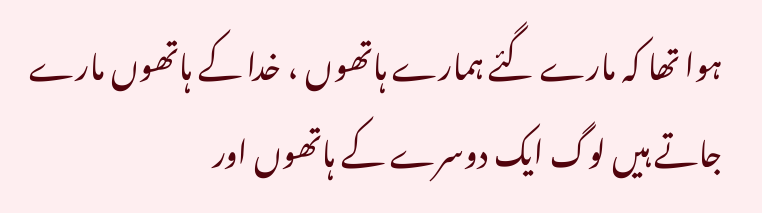ہوا تھا کہ مارے گئے ہمارے ہاتھوں ، خدا کے ہاتھوں مارے جاتے ہیں لوگ ایک دوسرے کے ہاتھوں اور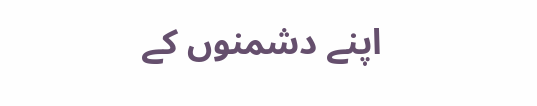اپنے دشمنوں کے